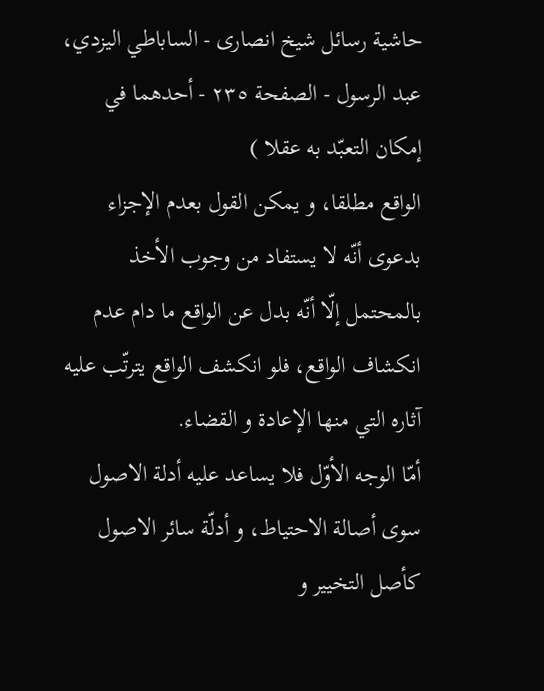حاشیة رسائل شیخ انصاری - الساباطي اليزدي، عبد الرسول - الصفحة ٢٣٥ - أحدهما في إمكان التعبّد به عقلا )
الواقع مطلقا، و يمكن القول بعدم الإجزاء بدعوى أنّه لا يستفاد من وجوب الأخذ بالمحتمل إلّا أنّه بدل عن الواقع ما دام عدم انكشاف الواقع، فلو انكشف الواقع يترتّب عليه آثاره التي منها الإعادة و القضاء.
أمّا الوجه الأوّل فلا يساعد عليه أدلة الاصول سوى أصالة الاحتياط، و أدلّة سائر الاصول كأصل التخيير و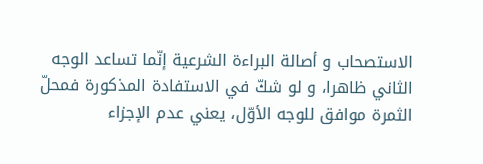الاستصحاب و أصالة البراءة الشرعية إنّما تساعد الوجه الثاني ظاهرا، و لو شكّ في الاستفادة المذكورة فمحلّ الثمرة موافق للوجه الأوّل، يعني عدم الإجزاء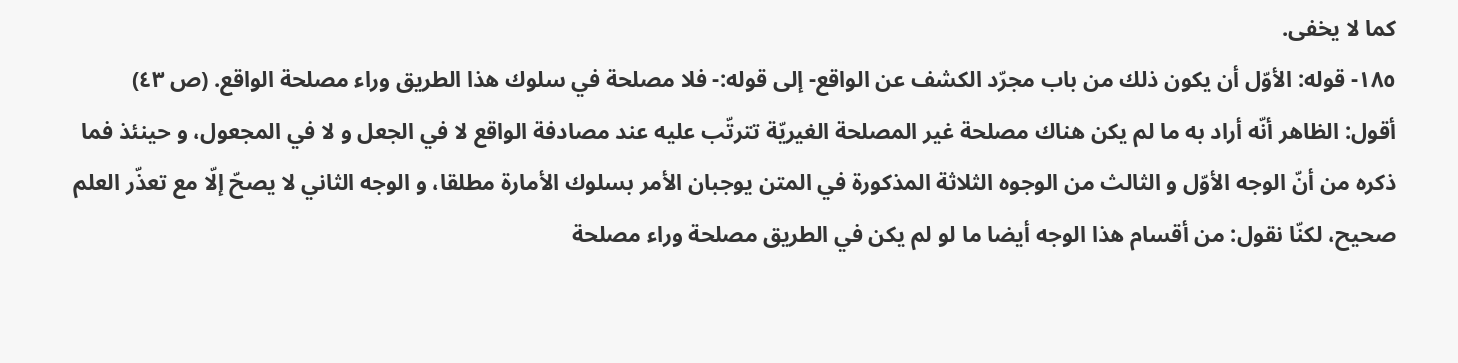كما لا يخفى.
١٨٥- قوله: الأوّل أن يكون ذلك من باب مجرّد الكشف عن الواقع- إلى قوله:- فلا مصلحة في سلوك هذا الطريق وراء مصلحة الواقع. (ص ٤٣)
أقول: الظاهر أنّه أراد به ما لم يكن هناك مصلحة غير المصلحة الغيريّة تترتّب عليه عند مصادفة الواقع لا في الجعل و لا في المجعول، و حينئذ فما ذكره من أنّ الوجه الأوّل و الثالث من الوجوه الثلاثة المذكورة في المتن يوجبان الأمر بسلوك الأمارة مطلقا، و الوجه الثاني لا يصحّ إلّا مع تعذّر العلم صحيح، لكنّا نقول: من أقسام هذا الوجه أيضا ما لو لم يكن في الطريق مصلحة وراء مصلحة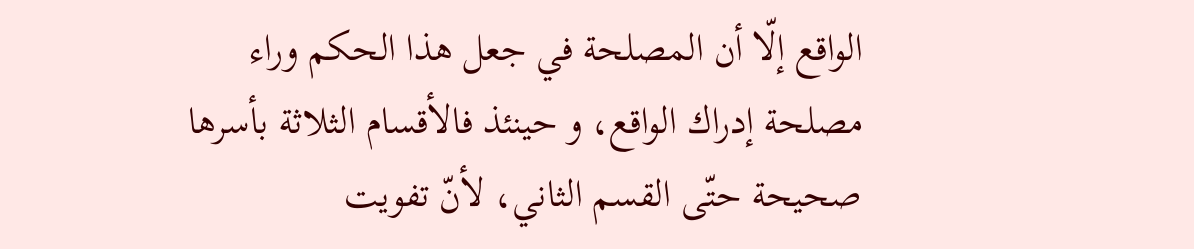الواقع إلّا أن المصلحة في جعل هذا الحكم وراء مصلحة إدراك الواقع، و حينئذ فالأقسام الثلاثة بأسرها صحيحة حتّى القسم الثاني، لأنّ تفويت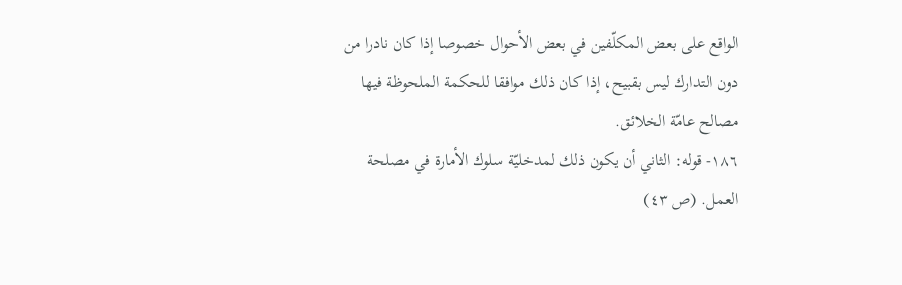الواقع على بعض المكلّفين في بعض الأحوال خصوصا إذا كان نادرا من دون التدارك ليس بقبيح، إذا كان ذلك موافقا للحكمة الملحوظة فيها مصالح عامّة الخلائق.
١٨٦- قوله: الثاني أن يكون ذلك لمدخليّة سلوك الأمارة في مصلحة العمل. (ص ٤٣)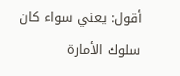أقول: يعني سواء كان سلوك الأمارة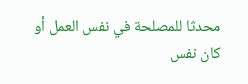محدثا للمصلحة في نفس العمل أو كان نفس